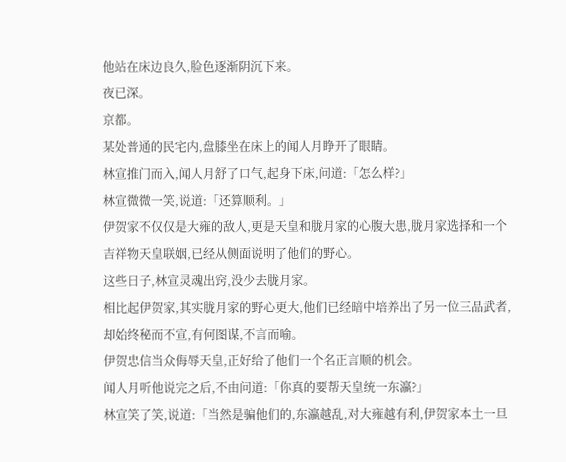他站在床边良久,脸色逐渐阴沉下来。
夜已深。
京都。
某处普通的民宅内,盘膝坐在床上的闻人月睁开了眼睛。
林宣推门而入,闻人月舒了口气,起身下床,问道:「怎么样?」
林宣微微一笑,说道:「还算顺利。」
伊贺家不仅仅是大雍的敌人,更是天皇和胧月家的心腹大患,胧月家选择和一个吉祥物天皇联姻,已经从侧面说明了他们的野心。
这些日子,林宣灵魂出窍,没少去胧月家。
相比起伊贺家,其实胧月家的野心更大,他们已经暗中培养出了另一位三品武者,却始终秘而不宣,有何图谋,不言而喻。
伊贺忠信当众侮辱天皇,正好给了他们一个名正言顺的机会。
闻人月听他说完之后,不由问道:「你真的要帮天皇统一东瀛?」
林宣笑了笑,说道:「当然是骗他们的,东瀛越乱,对大雍越有利,伊贺家本土一旦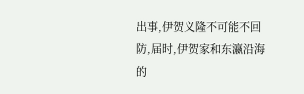出事,伊贺义隆不可能不回防,届时,伊贺家和东瀛沿海的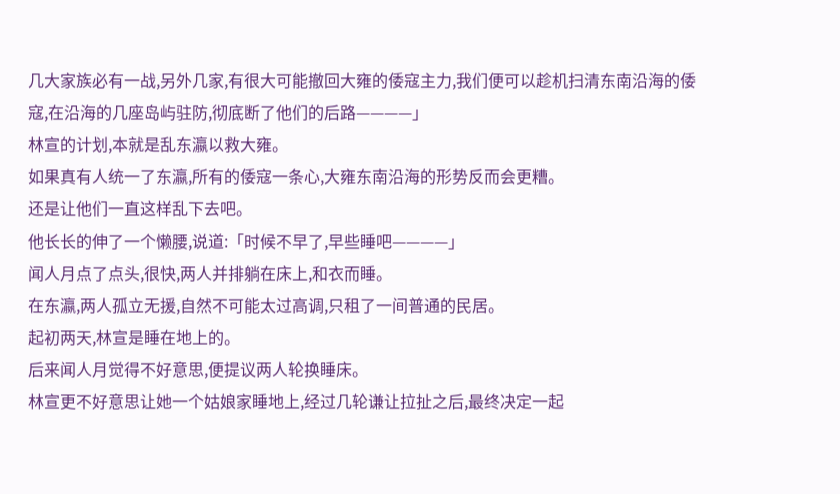几大家族必有一战,另外几家,有很大可能撤回大雍的倭寇主力,我们便可以趁机扫清东南沿海的倭寇,在沿海的几座岛屿驻防,彻底断了他们的后路————」
林宣的计划,本就是乱东瀛以救大雍。
如果真有人统一了东瀛,所有的倭寇一条心,大雍东南沿海的形势反而会更糟。
还是让他们一直这样乱下去吧。
他长长的伸了一个懒腰,说道:「时候不早了,早些睡吧————」
闻人月点了点头,很快,两人并排躺在床上,和衣而睡。
在东瀛,两人孤立无援,自然不可能太过高调,只租了一间普通的民居。
起初两天,林宣是睡在地上的。
后来闻人月觉得不好意思,便提议两人轮换睡床。
林宣更不好意思让她一个姑娘家睡地上,经过几轮谦让拉扯之后,最终决定一起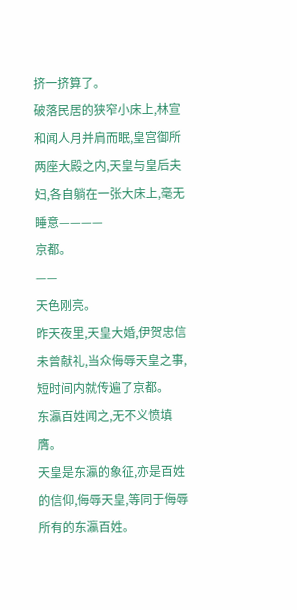挤一挤算了。
破落民居的狭窄小床上,林宣和闻人月并肩而眠,皇宫御所两座大殿之内,天皇与皇后夫妇,各自躺在一张大床上,毫无睡意————
京都。
——
天色刚亮。
昨天夜里,天皇大婚,伊贺忠信未曾献礼,当众侮辱天皇之事,短时间内就传遍了京都。
东瀛百姓闻之,无不义愤填膺。
天皇是东瀛的象征,亦是百姓的信仰,侮辱天皇,等同于侮辱所有的东瀛百姓。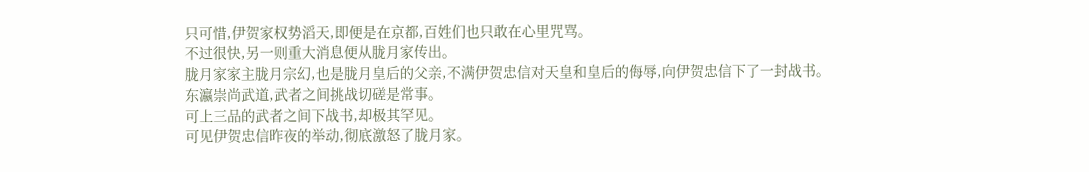只可惜,伊贺家权势滔天,即便是在京都,百姓们也只敢在心里咒骂。
不过很快,另一则重大消息便从胧月家传出。
胧月家家主胧月宗幻,也是胧月皇后的父亲,不满伊贺忠信对天皇和皇后的侮辱,向伊贺忠信下了一封战书。
东瀛崇尚武道,武者之间挑战切磋是常事。
可上三品的武者之间下战书,却极其罕见。
可见伊贺忠信昨夜的举动,彻底激怒了胧月家。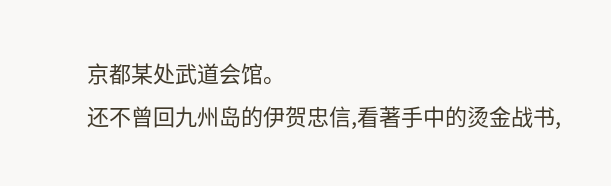京都某处武道会馆。
还不曾回九州岛的伊贺忠信,看著手中的烫金战书,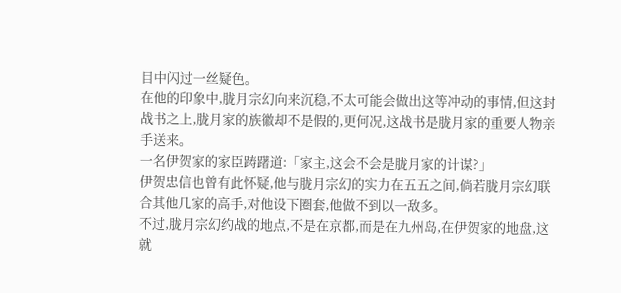目中闪过一丝疑色。
在他的印象中,胧月宗幻向来沉稳,不太可能会做出这等冲动的事情,但这封战书之上,胧月家的族徽却不是假的,更何况,这战书是胧月家的重要人物亲手送来。
一名伊贺家的家臣踌躇道:「家主,这会不会是胧月家的计谋?」
伊贺忠信也曾有此怀疑,他与胧月宗幻的实力在五五之间,倘若胧月宗幻联合其他几家的高手,对他设下圈套,他做不到以一敌多。
不过,胧月宗幻约战的地点,不是在京都,而是在九州岛,在伊贺家的地盘,这就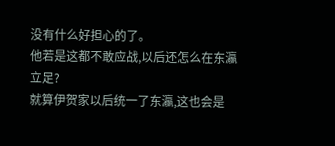没有什么好担心的了。
他若是这都不敢应战,以后还怎么在东瀛立足?
就算伊贺家以后统一了东瀛,这也会是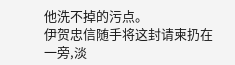他洗不掉的污点。
伊贺忠信随手将这封请柬扔在一旁,淡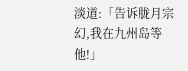淡道:「告诉胧月宗幻,我在九州岛等他!」